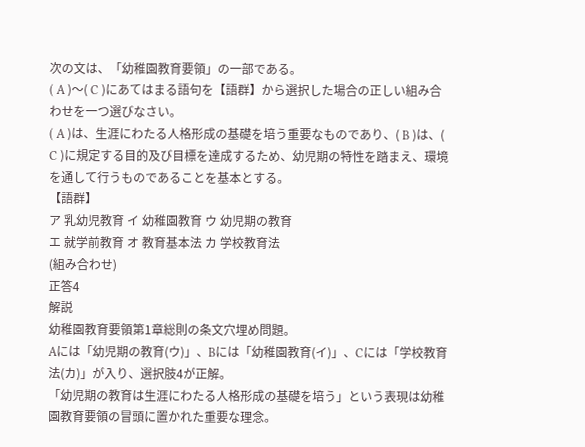次の文は、「幼稚園教育要領」の一部である。
( A )〜( C )にあてはまる語句を【語群】から選択した場合の正しい組み合わせを一つ選びなさい。
( A )は、生涯にわたる人格形成の基礎を培う重要なものであり、( B )は、( C )に規定する目的及び目標を達成するため、幼児期の特性を踏まえ、環境を通して行うものであることを基本とする。
【語群】
ア 乳幼児教育 イ 幼稚園教育 ウ 幼児期の教育
エ 就学前教育 オ 教育基本法 カ 学校教育法
(組み合わせ)
正答4
解説
幼稚園教育要領第1章総則の条文穴埋め問題。
Aには「幼児期の教育(ウ)」、Bには「幼稚園教育(イ)」、Cには「学校教育法(カ)」が入り、選択肢4が正解。
「幼児期の教育は生涯にわたる人格形成の基礎を培う」という表現は幼稚園教育要領の冒頭に置かれた重要な理念。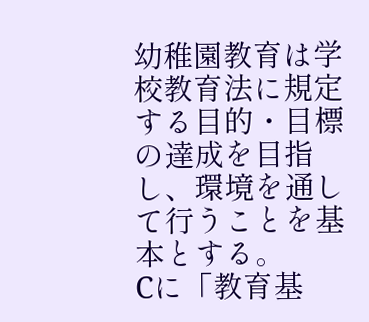幼稚園教育は学校教育法に規定する目的・目標の達成を目指し、環境を通して行うことを基本とする。
Cに「教育基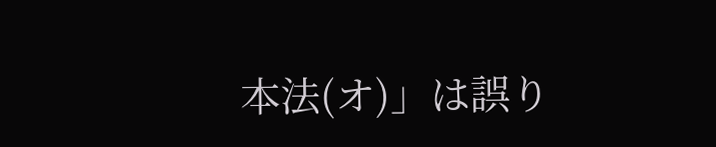本法(オ)」は誤り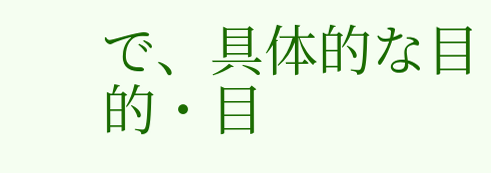で、具体的な目的・目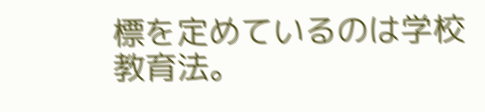標を定めているのは学校教育法。